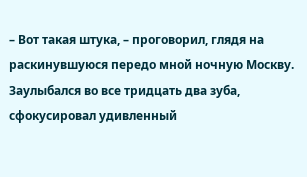– Вот такая штука, – проговорил, глядя на раскинувшуюся передо мной ночную Москву. Заулыбался во все тридцать два зуба, сфокусировал удивленный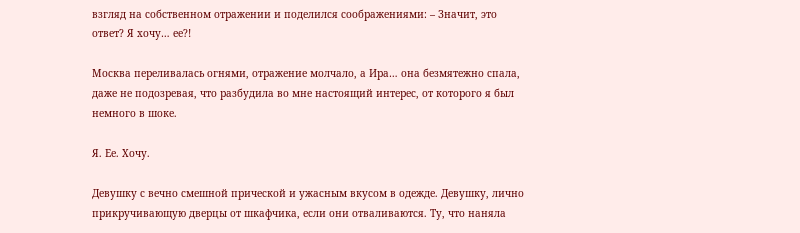взгляд на собственном отражении и поделился соображениями: – Значит, это ответ? Я хочу… ее?!

Москва переливалась огнями, отражение молчало, а Ира… она безмятежно спала, даже не подозревая, что разбудила во мне настоящий интерес, от которого я был немного в шоке.

Я. Ее. Хочу.

Девушку с вечно смешной прической и ужасным вкусом в одежде. Девушку, лично прикручивающую дверцы от шкафчика, если они отваливаются. Ту, что наняла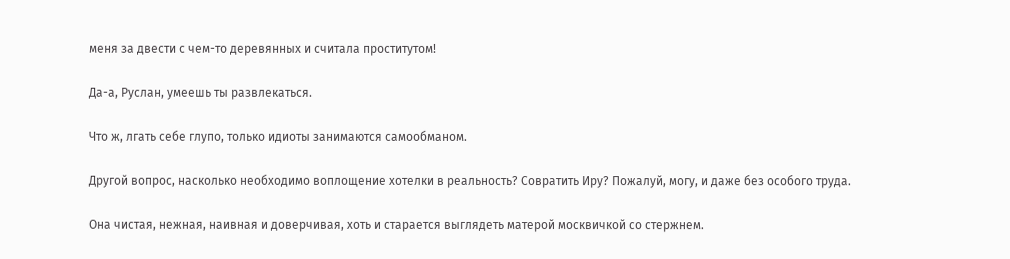меня за двести с чем-то деревянных и считала проститутом!

Да-а, Руслан, умеешь ты развлекаться.

Что ж, лгать себе глупо, только идиоты занимаются самообманом.

Другой вопрос, насколько необходимо воплощение хотелки в реальность? Совратить Иру? Пожалуй, могу, и даже без особого труда.

Она чистая, нежная, наивная и доверчивая, хоть и старается выглядеть матерой москвичкой со стержнем.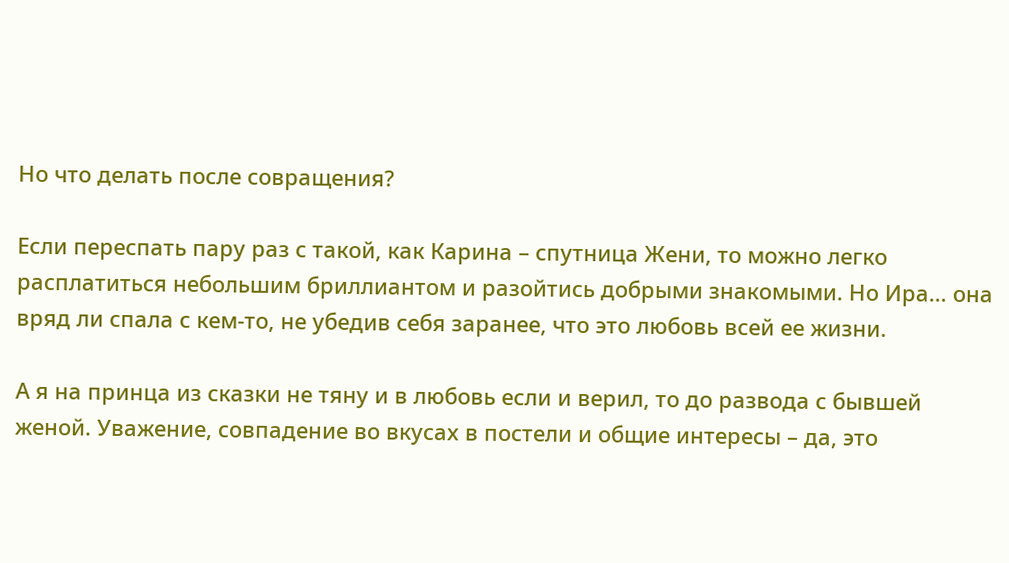Но что делать после совращения?

Если переспать пару раз с такой, как Карина – спутница Жени, то можно легко расплатиться небольшим бриллиантом и разойтись добрыми знакомыми. Но Ира… она вряд ли спала с кем-то, не убедив себя заранее, что это любовь всей ее жизни.

А я на принца из сказки не тяну и в любовь если и верил, то до развода с бывшей женой. Уважение, совпадение во вкусах в постели и общие интересы – да, это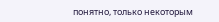понятно, только некоторым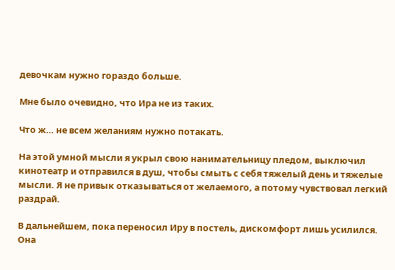девочкам нужно гораздо больше.

Мне было очевидно, что Ира не из таких.

Что ж… не всем желаниям нужно потакать.

На этой умной мысли я укрыл свою нанимательницу пледом, выключил кинотеатр и отправился в душ, чтобы смыть с себя тяжелый день и тяжелые мысли. Я не привык отказываться от желаемого, а потому чувствовал легкий раздрай.

В дальнейшем, пока переносил Иру в постель, дискомфорт лишь усилился. Она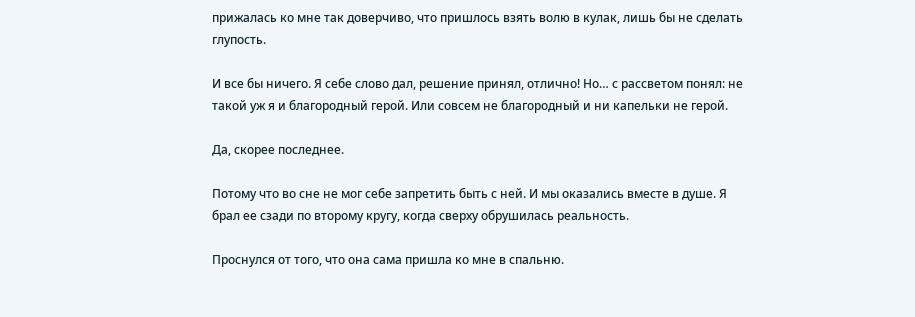прижалась ко мне так доверчиво, что пришлось взять волю в кулак, лишь бы не сделать глупость.

И все бы ничего. Я себе слово дал, решение принял, отлично! Но… с рассветом понял: не такой уж я и благородный герой. Или совсем не благородный и ни капельки не герой.

Да, скорее последнее.

Потому что во сне не мог себе запретить быть с ней. И мы оказались вместе в душе. Я брал ее сзади по второму кругу, когда сверху обрушилась реальность.

Проснулся от того, что она сама пришла ко мне в спальню.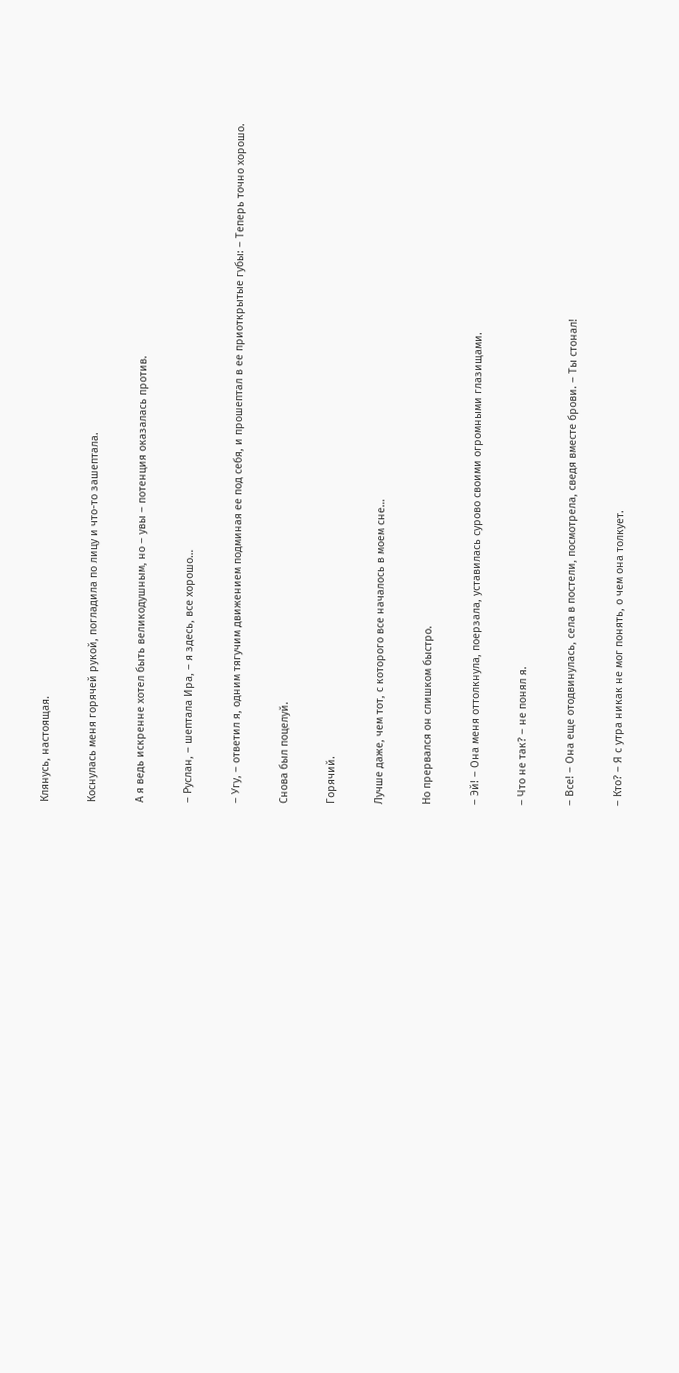Клянусь, настоящая.

Коснулась меня горячей рукой, погладила по лицу и что-то зашептала.

А я ведь искренне хотел быть великодушным, но – увы – потенция оказалась против.

– Руслан, – шептала Ира, – я здесь, все хорошо…

– Угу, – ответил я, одним тягучим движением подминая ее под себя, и прошептал в ее приоткрытые губы: – Теперь точно хорошо.

Снова был поцелуй.

Горячий.

Лучше даже, чем тот, с которого все началось в моем сне…

Но прервался он слишком быстро.

– Эй! – Она меня оттолкнула, поерзала, уставилась сурово своими огромными глазищами.

– Что не так? – не понял я.

– Все! – Она еще отодвинулась, села в постели, посмотрела, сведя вместе брови. – Ты стонал!

– Кто? – Я с утра никак не мог понять, о чем она толкует.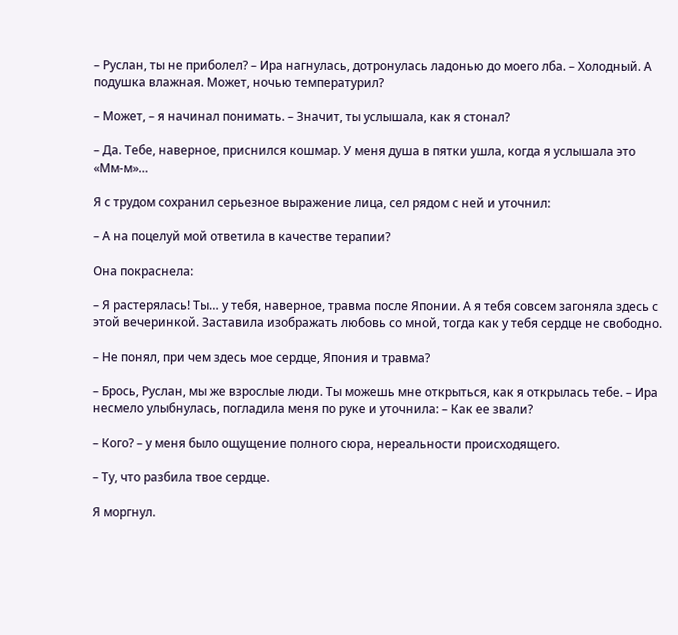– Руслан, ты не приболел? – Ира нагнулась, дотронулась ладонью до моего лба. – Холодный. А подушка влажная. Может, ночью температурил?

– Может, – я начинал понимать. – Значит, ты услышала, как я стонал?

– Да. Тебе, наверное, приснился кошмар. У меня душа в пятки ушла, когда я услышала это «Мм-м»…

Я с трудом сохранил серьезное выражение лица, сел рядом с ней и уточнил:

– А на поцелуй мой ответила в качестве терапии?

Она покраснела:

– Я растерялась! Ты… у тебя, наверное, травма после Японии. А я тебя совсем загоняла здесь с этой вечеринкой. Заставила изображать любовь со мной, тогда как у тебя сердце не свободно.

– Не понял, при чем здесь мое сердце, Япония и травма?

– Брось, Руслан, мы же взрослые люди. Ты можешь мне открыться, как я открылась тебе. – Ира несмело улыбнулась, погладила меня по руке и уточнила: – Как ее звали?

– Кого? – у меня было ощущение полного сюра, нереальности происходящего.

– Ту, что разбила твое сердце.

Я моргнул.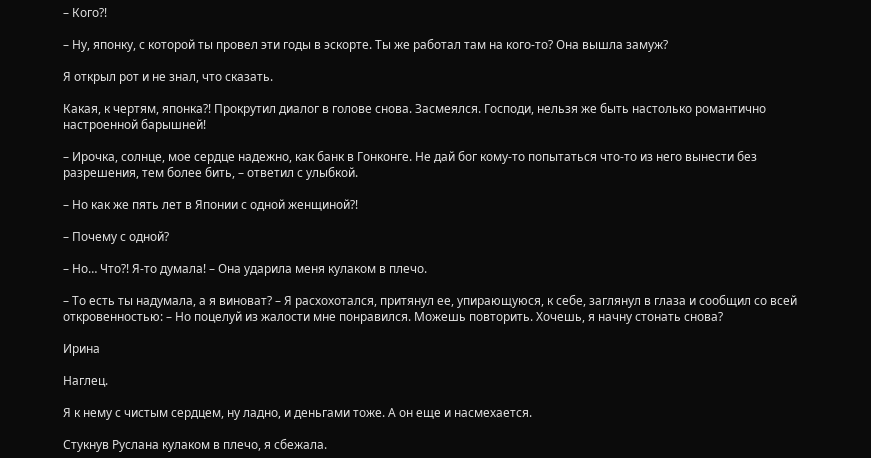– Кого?!

– Ну, японку, с которой ты провел эти годы в эскорте. Ты же работал там на кого-то? Она вышла замуж?

Я открыл рот и не знал, что сказать.

Какая, к чертям, японка?! Прокрутил диалог в голове снова. Засмеялся. Господи, нельзя же быть настолько романтично настроенной барышней!

– Ирочка, солнце, мое сердце надежно, как банк в Гонконге. Не дай бог кому-то попытаться что-то из него вынести без разрешения, тем более бить, – ответил с улыбкой.

– Но как же пять лет в Японии с одной женщиной?!

– Почему с одной?

– Но… Что?! Я-то думала! – Она ударила меня кулаком в плечо.

– То есть ты надумала, а я виноват? – Я расхохотался, притянул ее, упирающуюся, к себе, заглянул в глаза и сообщил со всей откровенностью: – Но поцелуй из жалости мне понравился. Можешь повторить. Хочешь, я начну стонать снова?

Ирина

Наглец.

Я к нему с чистым сердцем, ну ладно, и деньгами тоже. А он еще и насмехается.

Стукнув Руслана кулаком в плечо, я сбежала.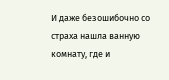И даже безошибочно со страха нашла ванную комнату, где и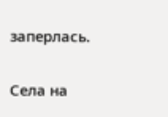заперлась.

Села на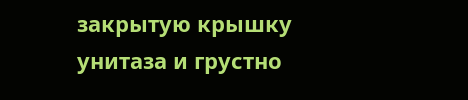закрытую крышку унитаза и грустно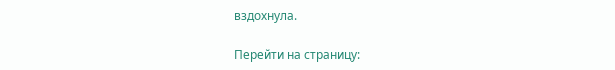вздохнула.

Перейти на страницу: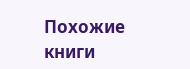Похожие книги